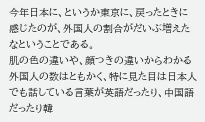今年日本に、というか東京に、戻ったときに感じたのが、外国人の割合がだいぶ増えたなということである。
肌の色の違いや、顔つきの違いからわかる外国人の数はともかく、特に見た目は日本人でも話している言葉が英語だったり、中国語だったり韓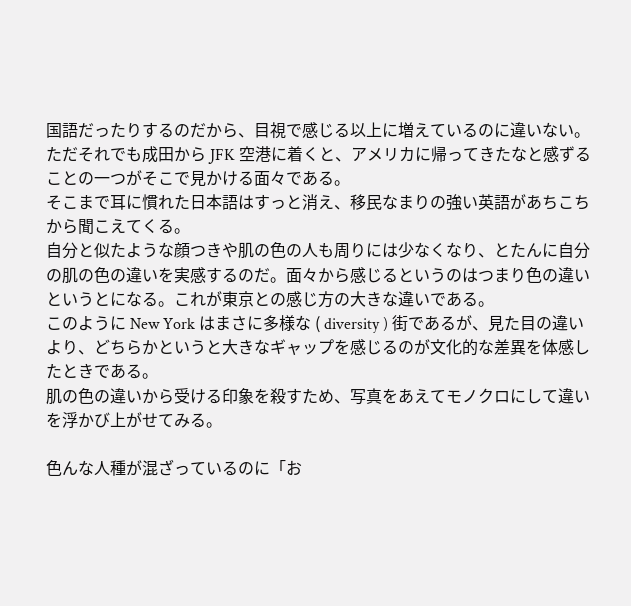国語だったりするのだから、目視で感じる以上に増えているのに違いない。
ただそれでも成田から JFK 空港に着くと、アメリカに帰ってきたなと感ずることの一つがそこで見かける面々である。
そこまで耳に慣れた日本語はすっと消え、移民なまりの強い英語があちこちから聞こえてくる。
自分と似たような顔つきや肌の色の人も周りには少なくなり、とたんに自分の肌の色の違いを実感するのだ。面々から感じるというのはつまり色の違いというとになる。これが東京との感じ方の大きな違いである。
このように New York はまさに多様な ( diversity ) 街であるが、見た目の違いより、どちらかというと大きなギャップを感じるのが文化的な差異を体感したときである。
肌の色の違いから受ける印象を殺すため、写真をあえてモノクロにして違いを浮かび上がせてみる。

色んな人種が混ざっているのに「お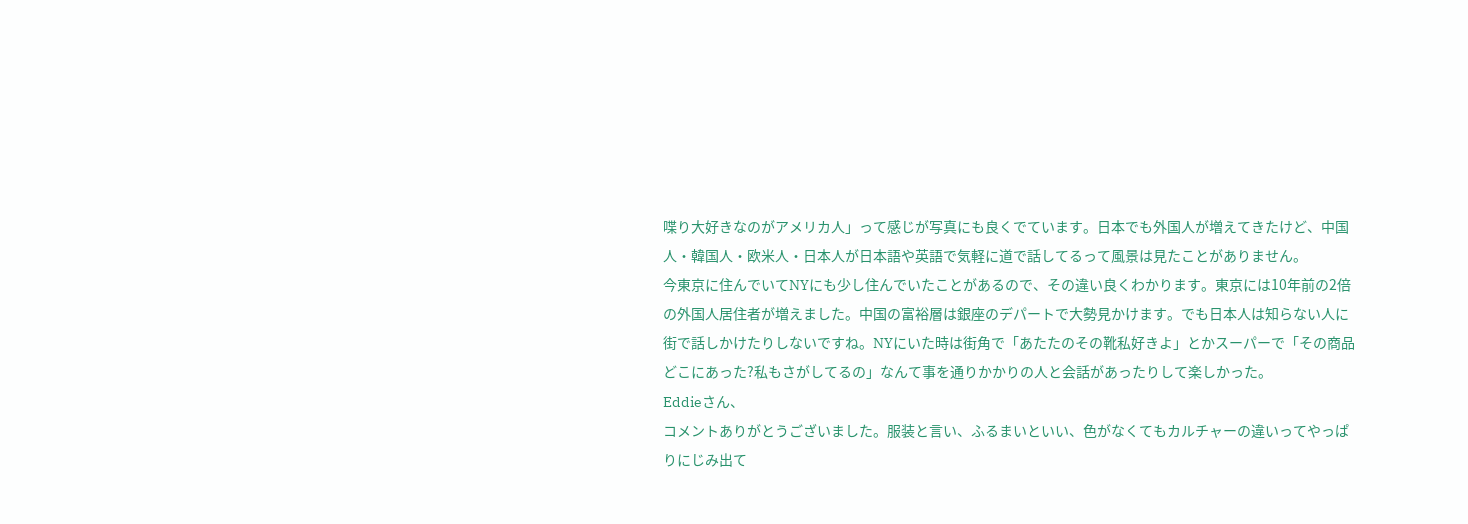喋り大好きなのがアメリカ人」って感じが写真にも良くでています。日本でも外国人が増えてきたけど、中国人・韓国人・欧米人・日本人が日本語や英語で気軽に道で話してるって風景は見たことがありません。
今東京に住んでいてNYにも少し住んでいたことがあるので、その違い良くわかります。東京には10年前の2倍の外国人居住者が増えました。中国の富裕層は銀座のデパートで大勢見かけます。でも日本人は知らない人に街で話しかけたりしないですね。NYにいた時は街角で「あたたのその靴私好きよ」とかスーパーで「その商品どこにあった?私もさがしてるの」なんて事を通りかかりの人と会話があったりして楽しかった。
Eddieさん、
コメントありがとうございました。服装と言い、ふるまいといい、色がなくてもカルチャーの違いってやっぱりにじみ出て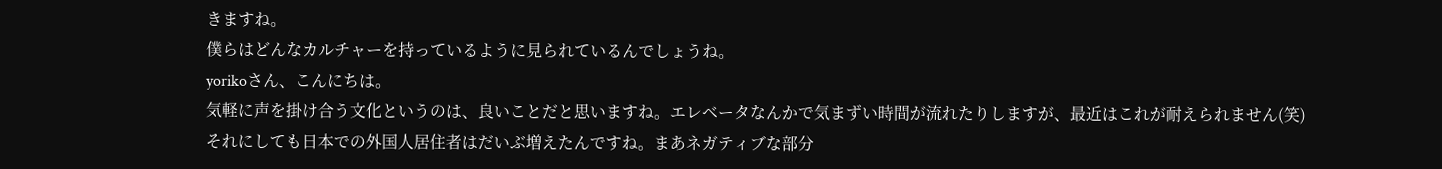きますね。
僕らはどんなカルチャーを持っているように見られているんでしょうね。
yorikoさん、こんにちは。
気軽に声を掛け合う文化というのは、良いことだと思いますね。エレベータなんかで気まずい時間が流れたりしますが、最近はこれが耐えられません(笑)
それにしても日本での外国人居住者はだいぶ増えたんですね。まあネガティブな部分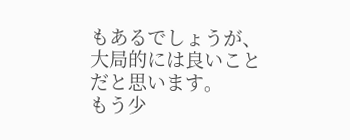もあるでしょうが、大局的には良いことだと思います。
もう少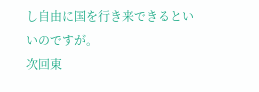し自由に国を行き来できるといいのですが。
次回東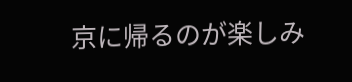京に帰るのが楽しみ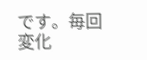です。毎回変化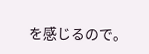を感じるので。